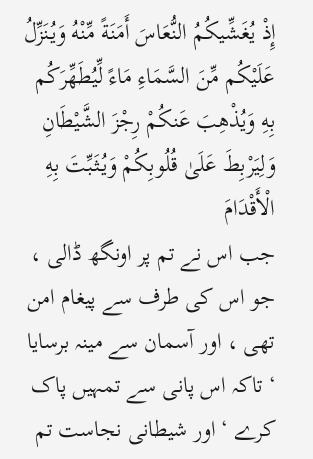إِذْ يُغَشِّيكُمُ النُّعَاسَ أَمَنَةً مِّنْهُ وَيُنَزِّلُ عَلَيْكُم مِّنَ السَّمَاءِ مَاءً لِّيُطَهِّرَكُم بِهِ وَيُذْهِبَ عَنكُمْ رِجْزَ الشَّيْطَانِ وَلِيَرْبِطَ عَلَىٰ قُلُوبِكُمْ وَيُثَبِّتَ بِهِ الْأَقْدَامَ
جب اس نے تم پر اونگھ ڈالی ، جو اس کی طرف سے پیغام امن تھی ، اور آسمان سے مینہ برسایا ‘ تاکہ اس پانی سے تمہیں پاک کرے ‘ اور شیطانی نجاست تم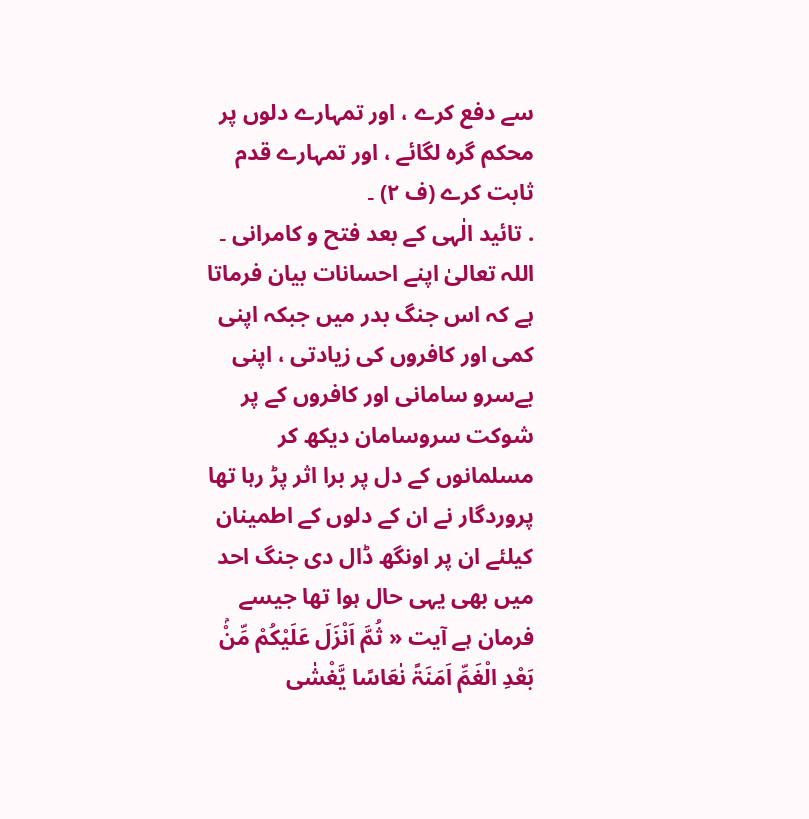سے دفع کرے ، اور تمہارے دلوں پر محکم گرہ لگائے ، اور تمہارے قدم ثابت کرے (ف ٢) ۔
. تائید الٰہی کے بعد فتح و کامرانی ۔ اللہ تعالیٰ اپنے احسانات بیان فرماتا ہے کہ اس جنگ بدر میں جبکہ اپنی کمی اور کافروں کی زیادتی ، اپنی بےسرو سامانی اور کافروں کے پر شوکت سروسامان دیکھ کر مسلمانوں کے دل پر برا اثر پڑ رہا تھا پروردگار نے ان کے دلوں کے اطمینان کیلئے ان پر اونگھ ڈال دی جنگ احد میں بھی یہی حال ہوا تھا جیسے فرمان ہے آیت « ثُمَّ اَنْزَلَ عَلَیْکُمْ مِّنْۢ بَعْدِ الْغَمِّ اَمَنَۃً نٰعَاسًا یَّغْشٰی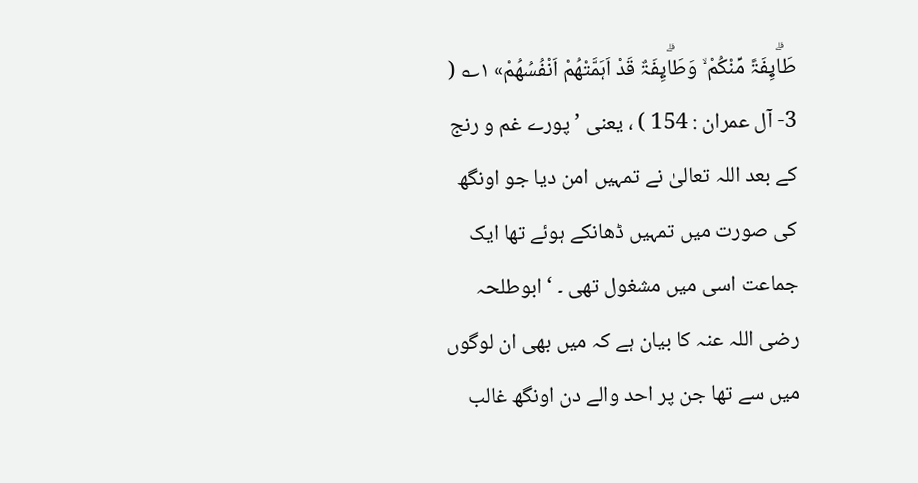طَاۗیِٕفَۃً مِّنْکُمْ ۙ وَطَاۗیِٕفَۃٌ قَدْ اَہَمَّتْھُمْ اَنْفُسُھُمْ» ۱؎ ( 3- آل عمران : 154 ) ، یعنی ’ پورے غم و رنج کے بعد اللہ تعالیٰ نے تمہیں امن دیا جو اونگھ کی صورت میں تمہیں ڈھانکے ہوئے تھا ایک جماعت اسی میں مشغول تھی ۔ ‘ ابوطلحہ رضی اللہ عنہ کا بیان ہے کہ میں بھی ان لوگوں میں سے تھا جن پر احد والے دن اونگھ غالب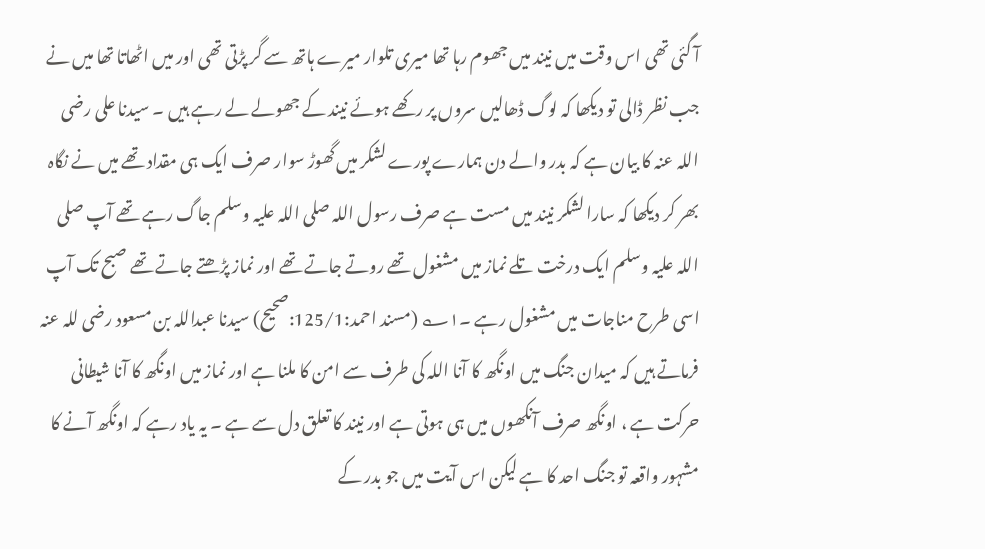آ گئی تھی اس وقت میں نیند میں جھوم رہا تھا میری تلوار میرے ہاتھ سے گر پڑتی تھی اور میں اٹھاتا تھا میں نے جب نظر ڈالی تو دیکھا کہ لوگ ڈھالیں سروں پر رکھے ہوئے نیند کے جھولے لے رہے ہیں ۔ سیدنا علی رضی اللہ عنہ کا بیان ہے کہ بدر والے دن ہمارے پورے لشکر میں گھوڑ سوار صرف ایک ہی مقداد تھے میں نے نگاہ بھر کر دیکھا کہ سارا لشکر نیند میں مست ہے صرف رسول اللہ صلی اللہ علیہ وسلم جاگ رہے تھے آپ صلی اللہ علیہ وسلم ایک درخت تلے نماز میں مشغول تھے روتے جاتے تھے اور نماز پڑھتے جاتے تھے صبح تک آپ اسی طرح مناجات میں مشغول رہے ۔۱؎ (مسند احمد:125/1:صحیح) سیدنا عبداللہ بن مسعود رضی للہ عنہ فرماتے ہیں کہ میدان جنگ میں اونگھ کا آنا اللہ کی طرف سے امن کا ملنا ہے اور نماز میں اونگھ کا آنا شیطانی حرکت ہے ، اونگھ صرف آنکھوں میں ہی ہوتی ہے اور نیند کا تعلق دل سے ہے ۔ یہ یاد رہے کہ اونگھ آنے کا مشہور واقعہ تو جنگ احد کا ہے لیکن اس آیت میں جو بدر کے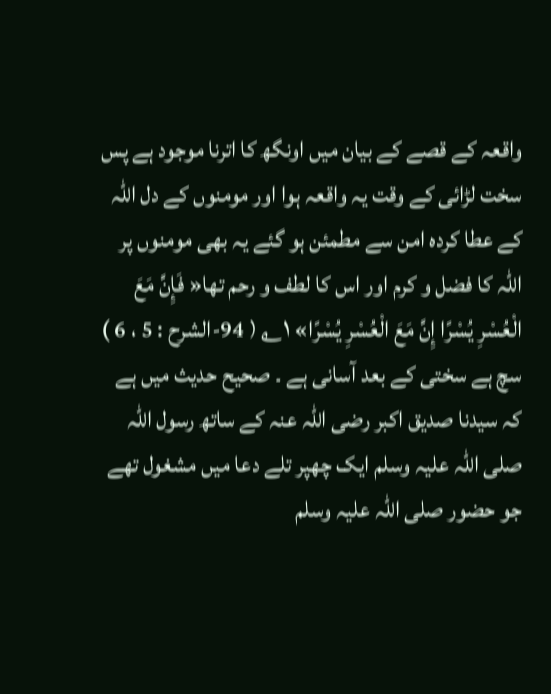واقعہ کے قصے کے بیان میں اونگھ کا اترنا موجود ہے پس سخت لڑائی کے وقت یہ واقعہ ہوا اور مومنوں کے دل اللہ کے عطا کردہ امن سے مطمئن ہو گئے یہ بھی مومنوں پر اللہ کا فضل و کرم اور اس کا لطف و رحم تھا« فَإِنَّ مَعَ الْعُسْرِ یُسْرًا إِنَّ مَعَ الْعُسْرِ یُسْرًا» ۱؎ ( 94-الشرح : 5 ، 6 ) سچ ہے سختی کے بعد آسانی ہے ۔ صحیح حدیث میں ہے کہ سیدنا صدیق اکبر رضی اللہ عنہ کے ساتھ رسول اللہ صلی اللہ علیہ وسلم ایک چھپر تلے دعا میں مشغول تھے جو حضور صلی اللہ علیہ وسلم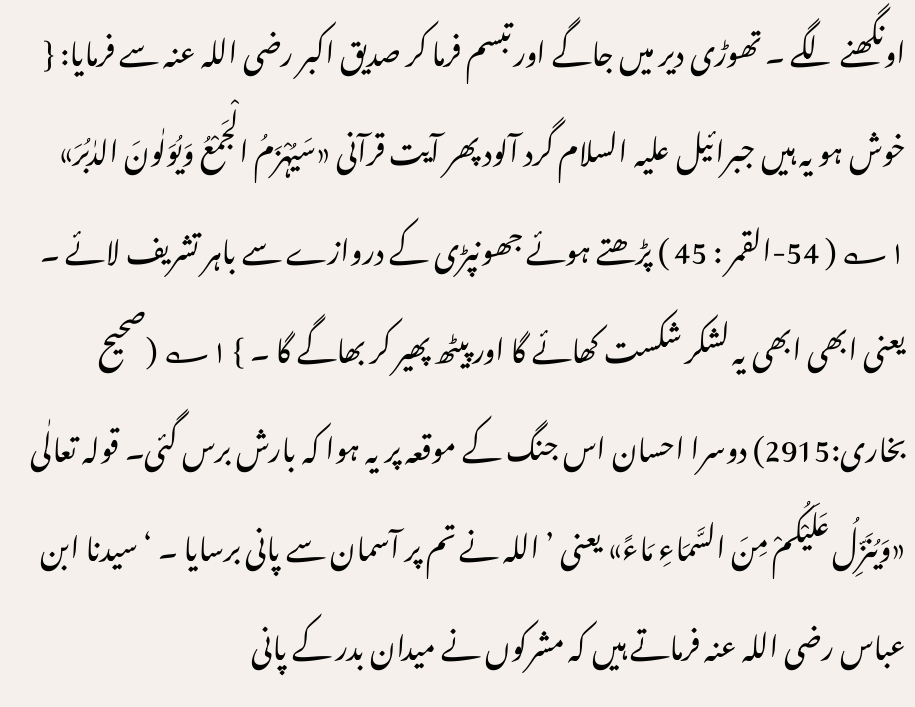اونگھنے لگے ۔ تھوڑی دیر میں جاگے اور تبسم فرما کر صدیق اکبر رضی اللہ عنہ سے فرمایا: { خوش ہو یہ ہیں جبرائیل علیہ السلام گرد آلود پھر آیت قرآنی «سَیُہْزَمُ الْجَمْعُ وَیُوَلٰونَ الدٰبُرَ» ۱؎ ( 54-القمر : 45 ) پڑھتے ہوئے جھونپڑی کے دروازے سے باہر تشریف لائے ۔ یعنی ابھی ابھی یہ لشکر شکست کھائے گا اور پیٹھ پھیر کر بھاگے گا ۔ } ۱؎ (صحیح بخاری:2915) دوسرا احسان اس جنگ کے موقعہ پر یہ ہوا کہ بارش برس گئی۔ قولہ تعالٰی «وَیُنَزِّلُ عَلَیْکُمْ مِنَ السَّمَاءِ مَاءً» یعنی ’ اللہ نے تم پر آسمان سے پانی برسایا ۔ ‘ سیدنا ابن عباس رضی اللہ عنہ فرماتے ہیں کہ مشرکوں نے میدان بدر کے پانی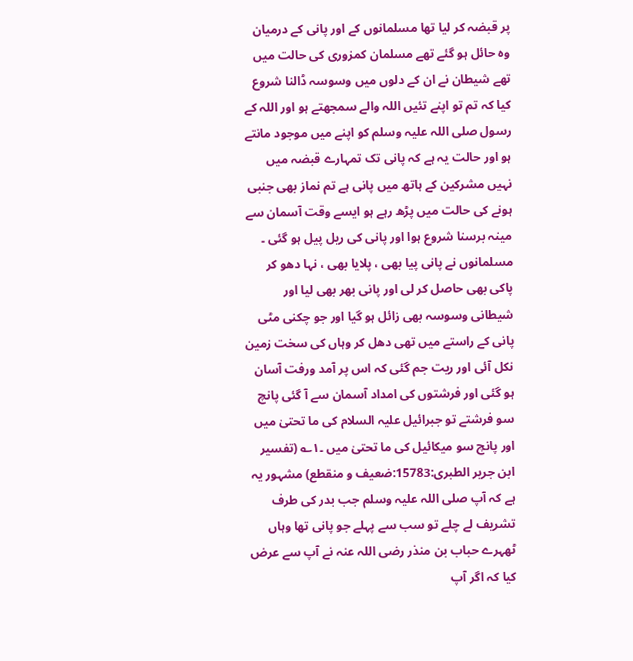پر قبضہ کر لیا تھا مسلمانوں کے اور پانی کے درمیان وہ حائل ہو گئے تھے مسلمان کمزوری کی حالت میں تھے شیطان نے ان کے دلوں میں وسوسہ ڈالنا شروع کیا کہ تم تو اپنے تئیں اللہ والے سمجھتے ہو اور اللہ کے رسول صلی اللہ علیہ وسلم کو اپنے میں موجود مانتے ہو اور حالت یہ ہے کہ پانی تک تمہارے قبضہ میں نہیں مشرکین کے ہاتھ میں پانی ہے تم نماز بھی جنبی ہونے کی حالت میں پڑھ رہے ہو ایسے وقت آسمان سے مینہ برسنا شروع ہوا اور پانی کی ریل پیل ہو گئی ۔ مسلمانوں نے پانی پیا بھی ، پلایا بھی ، نہا دھو کر پاکی بھی حاصل کر لی اور پانی بھر بھی لیا اور شیطانی وسوسہ بھی زائل ہو گیا اور جو چکنی مٹی پانی کے راستے میں تھی دھل کر وہاں کی سخت زمین نکل آئی اور ریت جم گئی کہ اس پر آمد ورفت آسان ہو گئی اور فرشتوں کی امداد آسمان سے آ گئی پانچ سو فرشتے تو جبرائیل علیہ السلام کی ما تحتیٰ میں اور پانچ سو میکائیل کی ما تحتیٰ میں ۔۱؎ (تفسیر ابن جریر الطبری:15783:ضعیف و منقطع) مشہور یہ ہے کہ آپ صلی اللہ علیہ وسلم جب بدر کی طرف تشریف لے چلے تو سب سے پہلے جو پانی تھا وہاں ٹھہرے حباب بن منذر رضی اللہ عنہ نے آپ سے عرض کیا کہ اگر آپ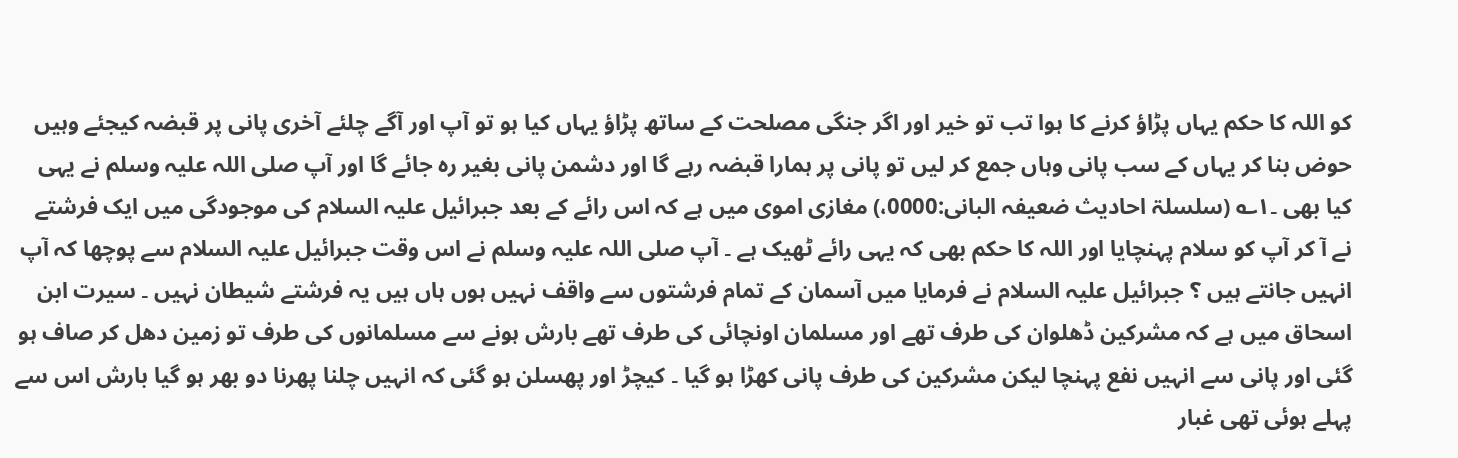کو اللہ کا حکم یہاں پڑاؤ کرنے کا ہوا تب تو خیر اور اگر جنگی مصلحت کے ساتھ پڑاؤ یہاں کیا ہو تو آپ اور آگے چلئے آخری پانی پر قبضہ کیجئے وہیں حوض بنا کر یہاں کے سب پانی وہاں جمع کر لیں تو پانی پر ہمارا قبضہ رہے گا اور دشمن پانی بغیر رہ جائے گا اور آپ صلی اللہ علیہ وسلم نے یہی کیا بھی ۔۱؎ (سلسلۃ احادیث ضعیفہ البانی:0000،) مغازی اموی میں ہے کہ اس رائے کے بعد جبرائیل علیہ السلام کی موجودگی میں ایک فرشتے نے آ کر آپ کو سلام پہنچایا اور اللہ کا حکم بھی کہ یہی رائے ٹھیک ہے ۔ آپ صلی اللہ علیہ وسلم نے اس وقت جبرائیل علیہ السلام سے پوچھا کہ آپ انہیں جانتے ہیں ؟ جبرائیل علیہ السلام نے فرمایا میں آسمان کے تمام فرشتوں سے واقف نہیں ہوں ہاں ہیں یہ فرشتے شیطان نہیں ۔ سیرت ابن اسحاق میں ہے کہ مشرکین ڈھلوان کی طرف تھے اور مسلمان اونچائی کی طرف تھے بارش ہونے سے مسلمانوں کی طرف تو زمین دھل کر صاف ہو گئی اور پانی سے انہیں نفع پہنچا لیکن مشرکین کی طرف پانی کھڑا ہو گیا ۔ کیچڑ اور پھسلن ہو گئی کہ انہیں چلنا پھرنا دو بھر ہو گیا بارش اس سے پہلے ہوئی تھی غبار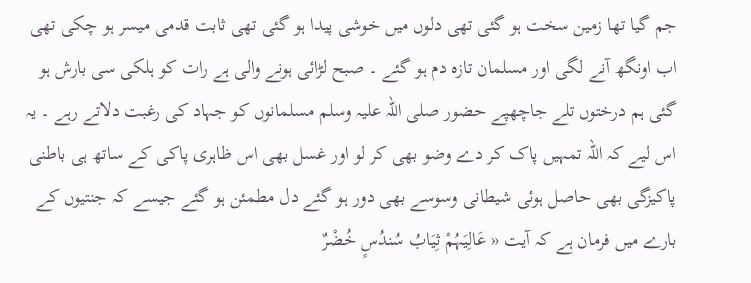جم گیا تھا زمین سخت ہو گئی تھی دلوں میں خوشی پیدا ہو گئی تھی ثابت قدمی میسر ہو چکی تھی اب اونگھ آنے لگی اور مسلمان تازہ دم ہو گئے ۔ صبح لڑائی ہونے والی ہے رات کو ہلکی سی بارش ہو گئی ہم درختوں تلے جاچھپے حضور صلی اللہ علیہ وسلم مسلمانوں کو جہاد کی رغبت دلاتے رہے ۔ یہ اس لیے کہ اللہ تمہیں پاک کر دے وضو بھی کر لو اور غسل بھی اس ظاہری پاکی کے ساتھ ہی باطنی پاکیزگی بھی حاصل ہوئی شیطانی وسوسے بھی دور ہو گئے دل مطمئن ہو گئے جیسے کہ جنتیوں کے بارے میں فرمان ہے کہ آیت « عَالِیَہُمْ ثِیَابُ سُندُسٍ خُضْرٌ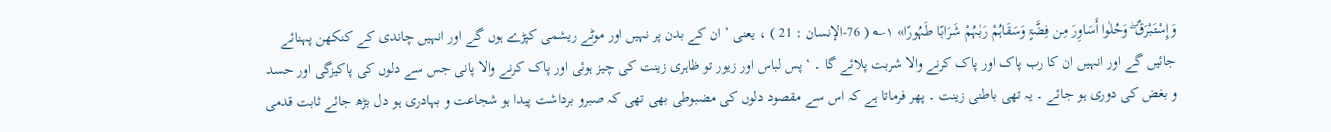وَإِسْتَبْرَقٌ ۖ وَحُلٰوا أَسَاوِرَ مِن فِضَّۃٍ وَسَقَاہُمْ رَبٰہُمْ شَرَابًا طَہُورًا» ۱؎ ( 76-الإنسان : 21 ) ، یعنی ’ ان کے بدن پر نہیں اور موٹے ریشمی کپڑے ہوں گے اور انہیں چاندی کے کنکھن پہنائے جائیں گے اور انہیں ان کا رب پاک اور پاک کرنے والا شربت پلائے گا ۔ ‘ پس لباس اور زیور تو ظاہری زینت کی چیز ہوئی اور پاک کرنے والا پانی جس سے دلوں کی پاکیزگی اور حسد و بغض کی دوری ہو جائے ۔ یہ تھی باطنی زینت ۔ پھر فرماتا ہے کہ اس سے مقصود دلوں کی مضبوطی بھی تھی کہ صبرو برداشت پیدا ہو شجاعت و بہادری ہو دل بڑھ جائے ثابت قدمی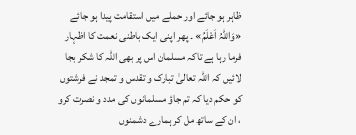ظاہر ہو جائے اور حملے میں استقامت پیدا ہو جائے «وَاللہُ اَعْلَمُ» ۔ پھر اپنی ایک باطنی نعمت کا اظہار فرما رہا ہے تاکہ مسلمان اس پر بھی اللہ کا شکر بجا لائیں کہ اللہ تعالیٰ تبارک و تقدس و تمجد نے فرشتوں کو حکم دیا کہ تم جاؤ مسلمانوں کی مدد و نصرت کرو ، ان کے ساتھ مل کر ہمارے دشمنوں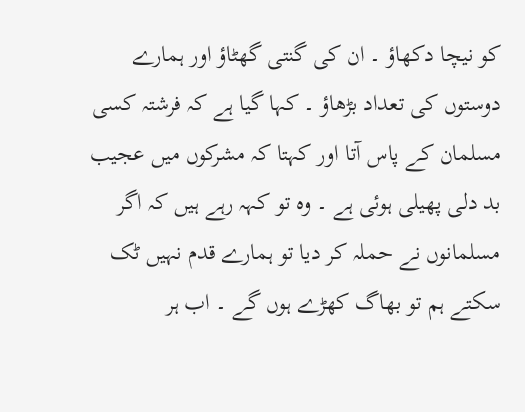کو نیچا دکھاؤ ۔ ان کی گنتی گھٹاؤ اور ہمارے دوستوں کی تعداد بڑھاؤ ۔ کہا گیا ہے کہ فرشتہ کسی مسلمان کے پاس آتا اور کہتا کہ مشرکوں میں عجیب بد دلی پھیلی ہوئی ہے ۔ وہ تو کہہ رہے ہیں کہ اگر مسلمانوں نے حملہ کر دیا تو ہمارے قدم نہیں ٹک سکتے ہم تو بھاگ کھڑے ہوں گے ۔ اب ہر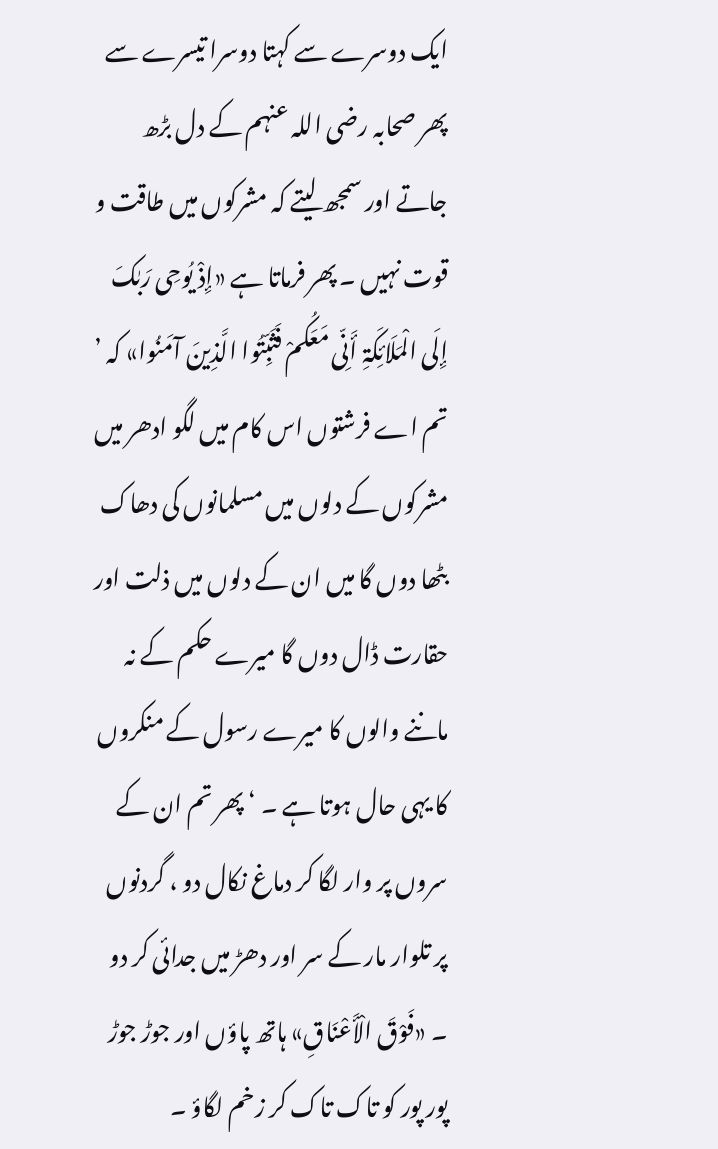ایک دوسرے سے کہتا دوسرا تیسرے سے پھر صحابہ رضی اللہ عنہم کے دل بڑھ جاتے اور سمجھ لیتے کہ مشرکوں میں طاقت و قوت نہیں ۔ پھر فرماتا ہے «إِذْ یُوحِی رَبٰکَ إِلَی الْمَلَائِکَۃِ أَنِّی مَعَکُمْ فَثَبِّتُوا الَّذِینَ آمَنُوا» کہ ’ تم اے فرشتوں اس کام میں لگو ادھر میں مشرکوں کے دلوں میں مسلمانوں کی دھاک بٹھا دوں گا میں ان کے دلوں میں ذلت اور حقارت ڈال دوں گا میرے حکم کے نہ ماننے والوں کا میرے رسول کے منکروں کا یہی حال ہوتا ہے ۔ ‘ پھر تم ان کے سروں پر وار لگا کر دماغ نکال دو ، گردنوں پر تلوار مار کے سر اور دھڑ میں جدائی کر دو ۔ «فَوْقَ الْأَعْنَاقِ» ہاتھ پاؤں اور جوڑ جوڑ پور پور کو تاک تاک کر زخم لگاؤ ۔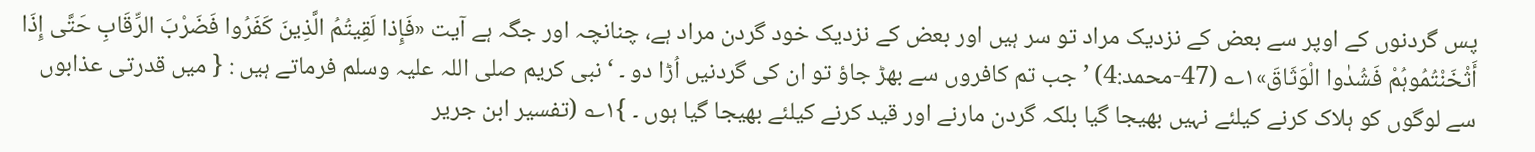پس گردنوں کے اوپر سے بعض کے نزدیک مراد تو سر ہیں اور بعض کے نزدیک خود گردن مراد ہے، چنانچہ اور جگہ ہے آیت «فَإِذا لَقِیتُمُ الَّذِینَ کَفَرُوا فَضَرْبَ الرِّقَابِ حَتَّی إِذَا أَثْخَنْتُمُوہُمْ فَشُدٰوا الْوَثَاقَ»۱؎ (47-محمد:4) ’ جب تم کافروں سے بھڑ جاؤ تو ان کی گردنیں اُڑا دو ۔ ‘ نبی کریم صلی اللہ علیہ وسلم فرماتے ہیں : { میں قدرتی عذابوں سے لوگوں کو ہلاک کرنے کیلئے نہیں بھیجا گیا بلکہ گردن مارنے اور قید کرنے کیلئے بھیجا گیا ہوں ۔ }۱؎ (تفسیر ابن جریر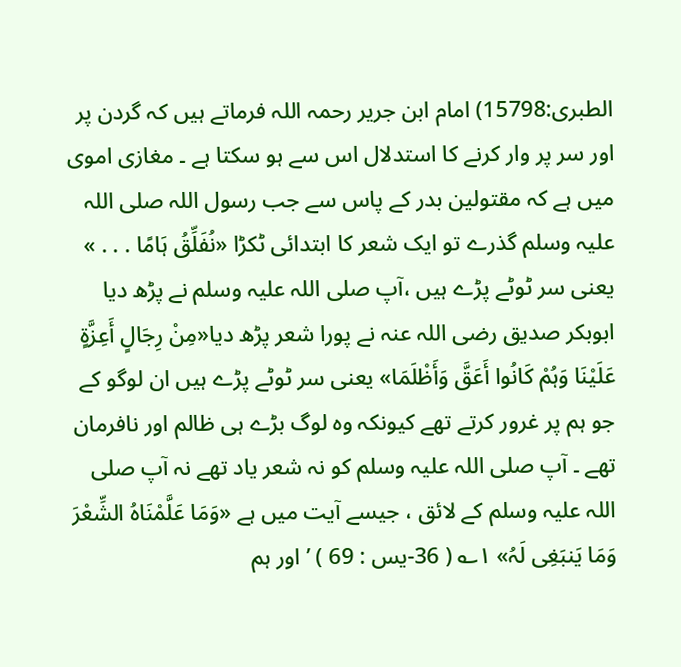الطبری:15798) امام ابن جریر رحمہ اللہ فرماتے ہیں کہ گردن پر اور سر پر وار کرنے کا استدلال اس سے ہو سکتا ہے ۔ مغازی اموی میں ہے کہ مقتولین بدر کے پاس سے جب رسول اللہ صلی اللہ علیہ وسلم گذرے تو ایک شعر کا ابتدائی ٹکڑا «نُفَلِّقُ ہَامًا . . . » یعنی سر ٹوٹے پڑے ہیں ،آپ صلی اللہ علیہ وسلم نے پڑھ دیا ابوبکر صدیق رضی اللہ عنہ نے پورا شعر پڑھ دیا«مِنْ رِجَالٍ أَعِزَّۃٍ عَلَیْنَا وَہُمْ کَانُوا أَعَقَّ وَأَظْلَمَا» یعنی سر ٹوٹے پڑے ہیں ان لوگو کے جو ہم پر غرور کرتے تھے کیونکہ وہ لوگ بڑے ہی ظالم اور نافرمان تھے ۔ آپ صلی اللہ علیہ وسلم کو نہ شعر یاد تھے نہ آپ صلی اللہ علیہ وسلم کے لائق ، جیسے آیت میں ہے «وَمَا عَلَّمْنَاہُ الشِّعْرَ وَمَا یَنبَغِی لَہُ» ۱؎ ( 36-یس : 69 ) ’ اور ہم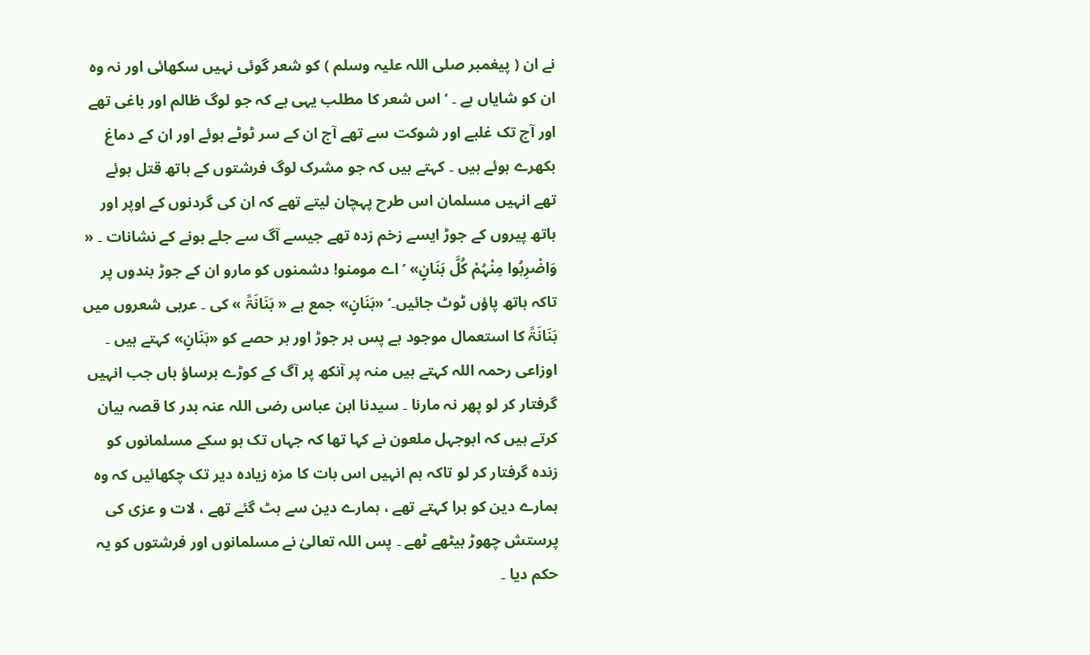نے ان ( پیغمبر صلی اللہ علیہ وسلم ) کو شعر گوئی نہیں سکھائی اور نہ وہ ان کو شایاں ہے ۔ ‘ اس شعر کا مطلب یہی ہے کہ جو لوگ ظالم اور باغی تھے اور آج تک غلبے اور شوکت سے تھے آج ان کے سر ٹوٹے ہوئے اور ان کے دماغ بکھرے ہوئے ہیں ۔ کہتے ہیں کہ جو مشرک لوگ فرشتوں کے ہاتھ قتل ہوئے تھے انہیں مسلمان اس طرح پہچان لیتے تھے کہ ان کی گردنوں کے اوپر اور ہاتھ پیروں کے جوڑ ایسے زخم زدہ تھے جیسے آگ سے جلے ہونے کے نشانات ۔ « وَاضْرِبُوا مِنْہُمْ کُلَّ بَنَانٍ» ’ اے مومنو! دشمنوں کو مارو ان کے جوڑ بندوں پر تاکہ ہاتھ پاؤں ٹوٹ جائیں۔‘ «بَنَانٍ» جمع ہے « بَنَانَۃً » کی ۔ عربی شعروں میں بَنَانَۃً کا استعمال موجود ہے پس ہر جوڑ اور ہر حصے کو «بَنَانٍ» کہتے ہیں ۔ اوزاعی رحمہ اللہ کہتے ہیں منہ پر آنکھ پر آگ کے کوڑے برساؤ ہاں جب انہیں گرفتار کر لو پھر نہ مارنا ۔ سیدنا ابن عباس رضی اللہ عنہ بدر کا قصہ بیان کرتے ہیں کہ ابوجہل ملعون نے کہا تھا کہ جہاں تک ہو سکے مسلمانوں کو زندہ گرفتار کر لو تاکہ ہم انہیں اس بات کا مزہ زیادہ دیر تک چکھائیں کہ وہ ہمارے دین کو برا کہتے تھے ، ہمارے دین سے ہٹ گئے تھے ، لات و عزی کی پرستش چھوڑ بیٹھے ٹھے ۔ پس اللہ تعالیٰ نے مسلمانوں اور فرشتوں کو یہ حکم دیا ۔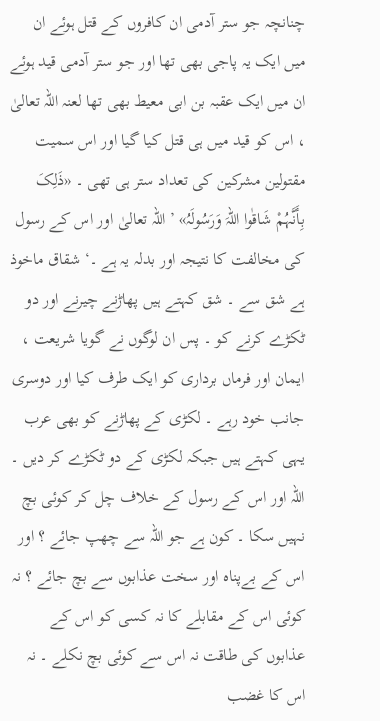چنانچہ جو ستر آدمی ان کافروں کے قتل ہوئے ان میں ایک یہ پاجی بھی تھا اور جو ستر آدمی قید ہوئے ان میں ایک عقبہ بن ابی معیط بھی تھا لعنہ اللہ تعالیٰ ، اس کو قید میں ہی قتل کیا گیا اور اس سمیت مقتولین مشرکین کی تعداد ستر ہی تھی ۔ «ذَلِکَ بِأَنَّہُمْ شَاقٰوا اللہَ وَرَسُولَہُ» ’ اللہ تعالیٰ اور اس کے رسول کی مخالفت کا نتیجہ اور بدلہ یہ ہے ۔‘ شقاق ماخوذ ہے شق سے ۔ شق کہتے ہیں پھاڑنے چیرنے اور دو ٹکڑے کرنے کو ۔ پس ان لوگوں نے گویا شریعت ، ایمان اور فرماں برداری کو ایک طرف کیا اور دوسری جانب خود رہے ۔ لکڑی کے پھاڑنے کو بھی عرب یہی کہتے ہیں جبکہ لکڑی کے دو ٹکڑے کر دیں ۔ اللہ اور اس کے رسول کے خلاف چل کر کوئی بچ نہیں سکا ۔ کون ہے جو اللہ سے چھپ جائے ؟ اور اس کے بےپناہ اور سخت عذابوں سے بچ جائے ؟ نہ کوئی اس کے مقابلے کا نہ کسی کو اس کے عذابوں کی طاقت نہ اس سے کوئی بچ نکلے ۔ نہ اس کا غضب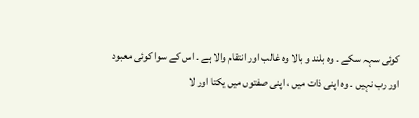کوئی سہہ سکے ۔ وہ بلند و بالا وہ غالب اور انتقام والا ہے ۔ اس کے سوا کوئی معبود اور رب نہیں ۔ وہ اپنی ذات میں ، اپنی صفتوں میں یکتا اور لا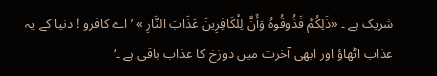شریک ہے ۔ «ذَلِکُمْ فَذُوقُوہُ وَأَنَّ لِلْکَافِرِینَ عَذَابَ النَّارِ » ’ اے کافرو ! دنیا کے یہ عذاب اٹھاؤ اور ابھی آخرت میں دوزخ کا عذاب باقی ہے ۔‘